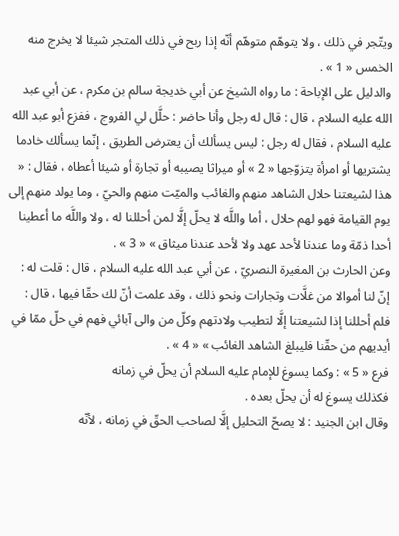ويتّجر في ذلك ، ولا يتوهّم متوهّم أنّه إذا ربح في ذلك المتجر شيئا لا يخرج منه الخمس « 1 » .
والدليل على الإباحة : ما رواه الشيخ عن أبي خديجة سالم بن مكرم ، عن أبي عبد الله عليه السلام ، قال : قال له رجل وأنا حاضر : حلَّل لي الفروج ، ففزع أبو عبد الله عليه السلام ، فقال له رجل : ليس يسألك أن يعترض الطريق ، إنّما يسألك خادما يشتريها أو امرأة يتزوّجها « 2 » أو ميراثا يصيبه أو تجارة أو شيئا أعطاه ، فقال : « هذا لشيعتنا حلال الشاهد منهم والغائب والميّت منهم والحيّ ، وما يولد منهم إلى يوم القيامة فهو لهم حلال ، أما واللَّه لا يحلّ إلَّا لمن أحللنا له ، ولا واللَّه ما أعطينا أحدا ذمّة وما عندنا لأحد عهد ولا لأحد عندنا ميثاق » « 3 » .
وعن الحارث بن المغيرة النصريّ ، عن أبي عبد الله عليه السلام ، قال : قلت له : إنّ لنا أموالا من غلَّات وتجارات ونحو ذلك ، وقد علمت أنّ لك حقّا فيها ، قال : فلم أحللنا إذا لشيعتنا إلَّا لتطيب ولادتهم وكلّ من والى آبائي فهم في حلّ ممّا في أيديهم من حقّنا فليبلغ الشاهد الغائب » « 4 » .
فرع « 5 » : وكما يسوغ للإمام عليه السلام أن يحلّ في زمانه
فكذلك يسوغ له أن يحلّ بعده .
وقال ابن الجنيد : لا يصحّ التحليل إلَّا لصاحب الحقّ في زمانه ، لأنّه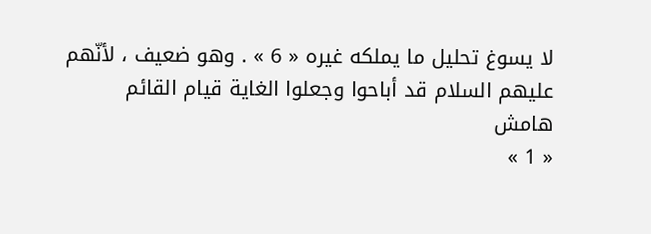لا يسوغ تحليل ما يملكه غيره « 6 » . وهو ضعيف ، لأنّهم عليهم السلام قد أباحوا وجعلوا الغاية قيام القائم
هامش
« 1 »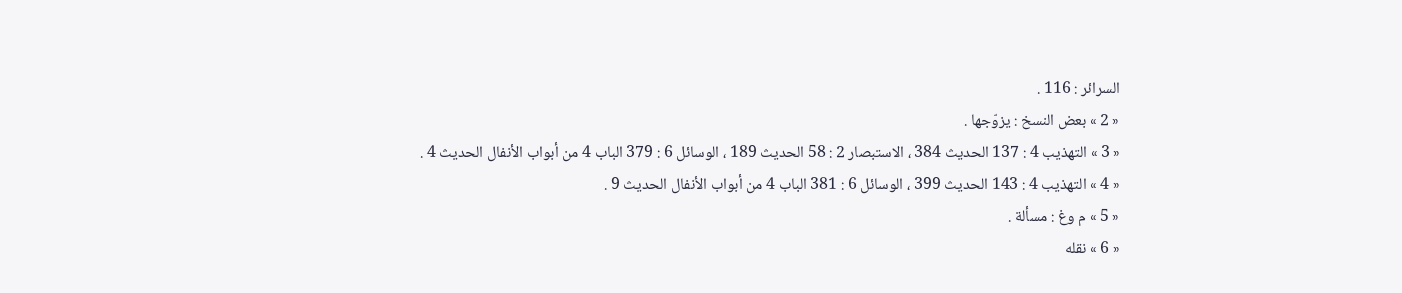السرائر : 116 .
« 2 » بعض النسخ : يزوّجها .
« 3 » التهذيب 4 : 137 الحديث 384 ، الاستبصار 2 : 58 الحديث 189 ، الوسائل 6 : 379 الباب 4 من أبواب الأنفال الحديث 4 .
« 4 » التهذيب 4 : 143 الحديث 399 ، الوسائل 6 : 381 الباب 4 من أبواب الأنفال الحديث 9 .
« 5 » م وغ : مسألة .
« 6 » نقله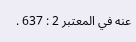عنه في المعتبر 2 : 637 .